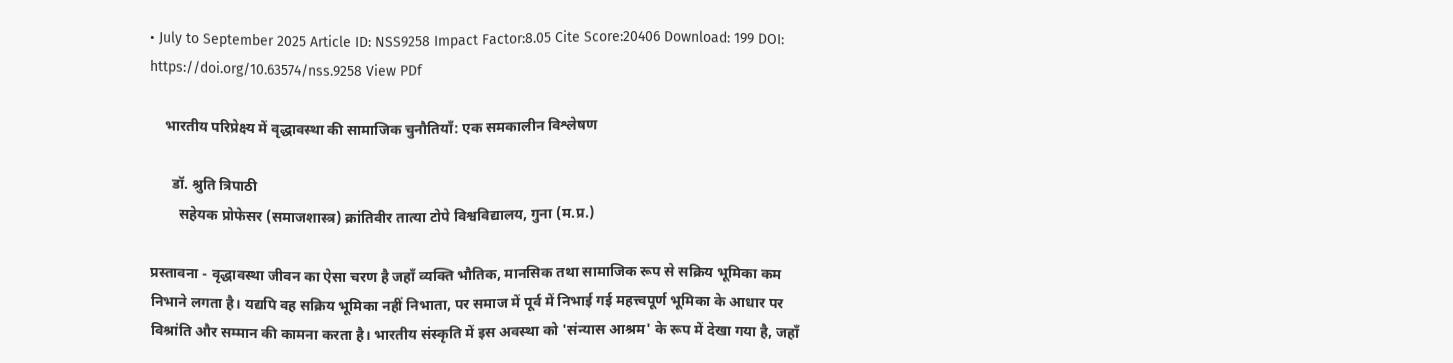• July to September 2025 Article ID: NSS9258 Impact Factor:8.05 Cite Score:20406 Download: 199 DOI: https://doi.org/10.63574/nss.9258 View PDf

    भारतीय परिप्रेक्ष्य में वृद्धावस्था की सामाजिक चुनौतियाँ: एक समकालीन विश्लेषण

      डॉ. श्रुति त्रिपाठी
        सहेयक प्रोफेसर (समाजशास्त्र) क्रांतिवीर तात्या टोपे विश्वविद्यालय, गुना (म.प्र.)

प्रस्तावना - वृद्धावस्था जीवन का ऐसा चरण है जहाँ व्यक्ति भौतिक, मानसिक तथा सामाजिक रूप से सक्रिय भूमिका कम निभाने लगता है। यद्यपि वह सक्रिय भूमिका नहीं निभाता, पर समाज में पूर्व में निभाई गई महत्त्वपूर्ण भूमिका के आधार पर विश्रांति और सम्मान की कामना करता है। भारतीय संस्कृति में इस अवस्था को 'संन्यास आश्रम' के रूप में देखा गया है, जहाँ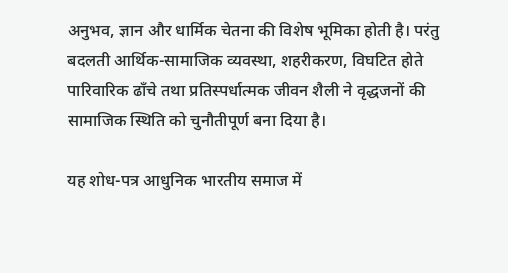अनुभव, ज्ञान और धार्मिक चेतना की विशेष भूमिका होती है। परंतु बदलती आर्थिक-सामाजिक व्यवस्था, शहरीकरण, विघटित होते पारिवारिक ढाँचे तथा प्रतिस्पर्धात्मक जीवन शैली ने वृद्धजनों की सामाजिक स्थिति को चुनौतीपूर्ण बना दिया है।

यह शोध-पत्र आधुनिक भारतीय समाज में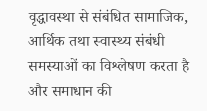वृद्धावस्था से संबंधित सामाजिक, आर्थिक तथा स्वास्थ्य संबंधी समस्याओं का विश्लेषण करता है और समाधान की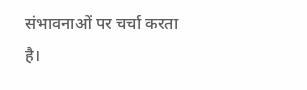संभावनाओं पर चर्चा करता है।